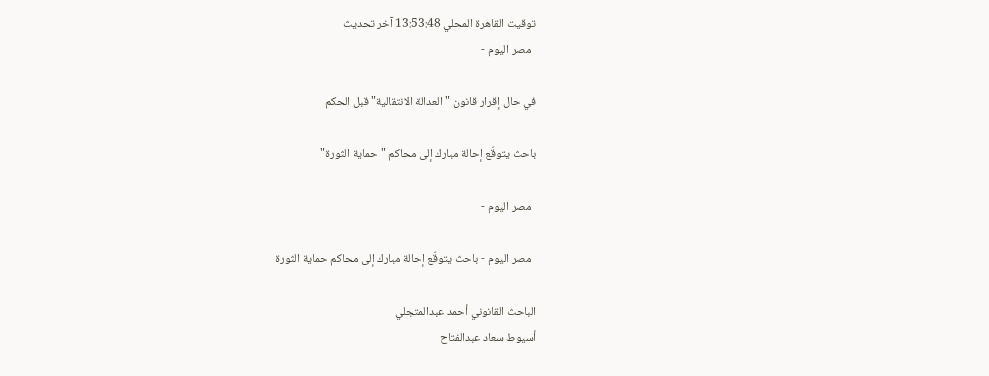توقيت القاهرة المحلي 13:53:48 آخر تحديث
  مصر اليوم -

في حال إقرار قانون "العدالة الانتقالية" قبل الحكم

باحث يتوقّع إحالة مبارك إلى محاكم "حماية الثورة"

  مصر اليوم -

  مصر اليوم - باحث يتوقّع إحالة مبارك إلى محاكم حماية الثورة

الباحث القانوني أحمد عبدالمتجلي
أسيوط سعاد عبدالفتاح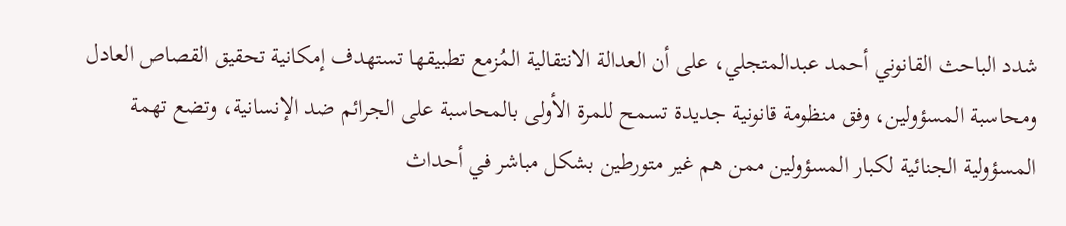شدد الباحث القانوني أحمد عبدالمتجلي، على أن العدالة الانتقالية المُزمع تطبيقها تستهدف إمكانية تحقيق القصاص العادل ومحاسبة المسؤولين، وفق منظومة قانونية جديدة تسمح للمرة الأولى بالمحاسبة على الجرائم ضد الإنسانية، وتضع تهمة المسؤولية الجنائية لكبار المسؤولين ممن هم غير متورطين بشكل مباشر في أحداث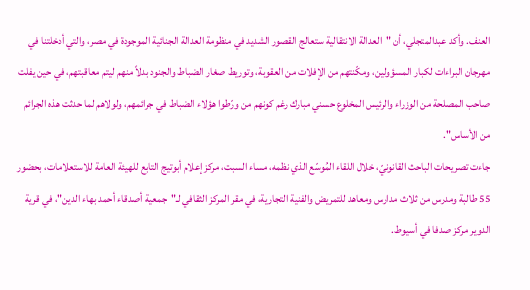العنف. وأكد عبدالمتجلي، أن "العدالة الانتقالية ستعالج القصور الشديد في منظومة العدالة الجنائية الموجودة في مصر، والتي أدخلتنا في مهرجان البراءات لكبار المسؤولين، ومكّنتهم من الإفلات من العقوبة، وتوريط صغار الضباط والجنود بدلاً منهم ليتم معاقبتهم، في حين يفلت صاحب المصلحة من الوزراء والرئيس المخلوع حسني مبارك رغم كونهم من ورّطوا هؤلاء الضباط في جرائمهم، ولولاهم لما حدثت هذه الجرائم من الأساس".
جاءت تصريحات الباحث القانونيّ، خلال اللقاء المُوسّع الذي نظمه، مساء السبت، مركز إعلام أبوتيج التابع للهيئة العامة للاستعلامات، بحضور 55 طالبة ومدرس من ثلاث مدارس ومعاهد للتمريض والفنية التجارية، في مقر المركز الثقافي لـ"جمعية أصدقاء أحمد بهاء الدين"، في قرية الدوير مركز صدفا في أسيوط.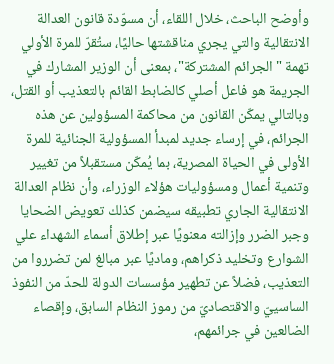وأوضح الباحث، خلال اللقاء، أن مسوّدة قانون العدالة الانتقالية والتي يجري مناقشتها حاليًا، ستُقرّ للمرة الأولي تهمة "الجرائم المشتركة"، بمعنى أن الوزير المشارك في الجريمة هو فاعل أصلي كالضابط القائم بالتعذيب أو القتل، وبالتالي يمكّن القانون من محاكمة المسؤولين عن هذه الجرائم، في إرساء جديد لمبدأ المسؤولية الجنائية للمرة الأولى في الحياة المصرية، بما يُمكّن مستقبلاً من تغيير وتنمية أعمال ومسؤوليات هؤلاء الوزراء، وأن نظام العدالة الانتقالية الجاري تطبيقه سيضمن كذلك تعويض الضحايا وجبر الضرر وإزالته معنويًا عبر إطلاق أسماء الشهداء علي الشوارع وتخليد ذكراهم، وماديًا عبر مبالغ لمن تضرروا من التعذيب، فضلاً عن تطهير مؤسسات الدولة للحدّ من النفوذ الساسييّ والاقتصاديّ من رموز النظام السابق، وإقصاء الضالعين في جرائمهم،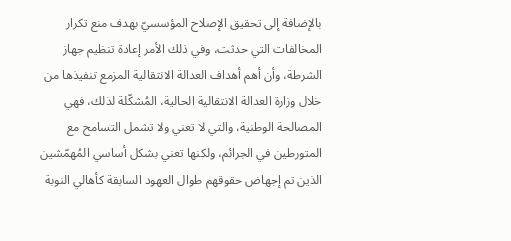بالإضافة إلى تحقيق الإصلاح المؤسسيّ بهدف منع تكرار المخالفات التي حدثت، وفي ذلك الأمر إعادة تنظيم جهاز الشرطة، وأن أهم أهداف العدالة الانتقالية المزمع تنفيذها من خلال وزارة العدالة الانتقالية الحالية، المُشكّلة لذلك، فهي المصالحة الوطنية، والتي لا تعني ولا تشمل التسامح مع المتورطين في الجرائم، ولكنها تعني بشكل أساسي المُهمّشين الذين تم إجهاض حقوقهم طوال العهود السابقة كأهالي النوبة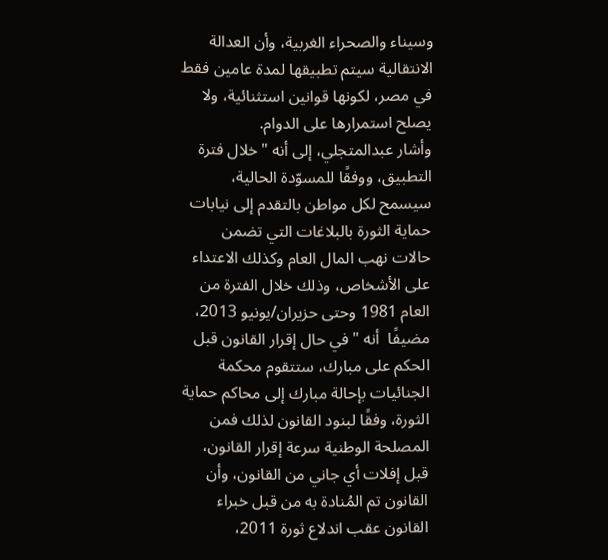وسيناء والصحراء الغربية، وأن العدالة الانتقالية سيتم تطبيقها لمدة عامين فقط في مصر، لكونها قوانين استثنائية، ولا يصلح استمرارها على الدوام.
وأشار عبدالمتجلي، إلى أنه "خلال فترة التطبيق، ووفقًا للمسوّدة الحالية، سيسمح لكل مواطن بالتقدم إلى نيابات حماية الثورة بالبلاغات التي تضمن حالات نهب المال العام وكذلك الاعتداء على الأشخاص، وذلك خلال الفترة من العام 1981 وحتى حزيران/يونيو 2013، مضيفًا  أنه "في حال إقرار القانون قبل الحكم على مبارك، ستتقوم محكمة الجنائيات بإحالة مبارك إلى محاكم حماية الثورة، وفقًا لبنود القانون لذلك فمن المصلحة الوطنية سرعة إقرار القانون، قبل إفلات أي جاني من القانون، وأن القانون تم المُنادة به من قبل خبراء القانون عقب اندلاع ثورة 2011،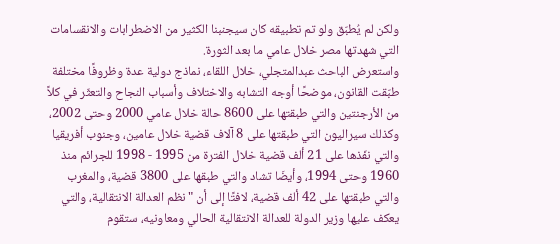ولكن لم يُطبّق ولو تم تطبيقه كان سيجنبنا الكثير من الاضطرابات والانقسامات التي شهدتها مصر خلال عامي ما بعد الثورة.
واستعرض الباحث عبدالمتجلي، خلال اللقاء، نماذج دولية عدة وظروفًا مختلفة طبّقت القانون، موضحًا أوجه التشابه والاختلاف وأسباب النجاح والتعثّر في كلاً من الأرجنتين والتي طبقتها على 8600 حالة خلال عامي 2000 وحتى 2002، وكذلك سيراليون التي طبقتها على 8 آلاف قضية خلال عامين، وجنوب أفريقيا والتي نفّذها على 21 ألف قضية خلال الفترة من 1995 - 1998 للجرائم منذ 1960 وحتى 1994، وأيضَا تشاد والتي طبقها على 3800 قضية، والمغرب والتي طبقتها على 42 ألف قضية، لافتًا إلى أن "نظم العدالة الانتقالية، والتي يعكف عليها وزير الدولة للعدالة الانتقالية الحالي ومعاونيه، ستقوم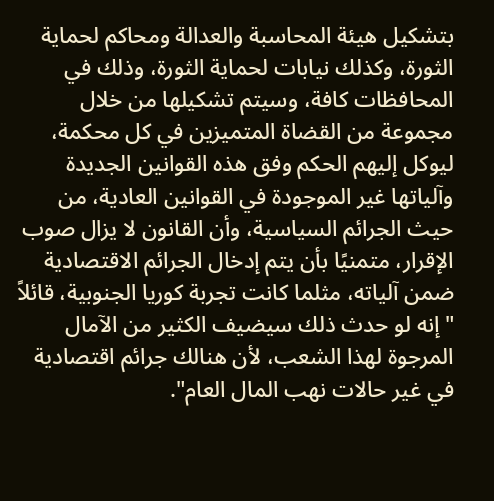بتشكيل هيئة المحاسبة والعدالة ومحاكم لحماية الثورة، وكذلك نيابات لحماية الثورة، وذلك في المحافظات كافة، وسيتم تشكيلها من خلال مجموعة من القضاة المتميزين في كل محكمة، ليوكل إليهم الحكم وفق هذه القوانين الجديدة وآلياتها غير الموجودة في القوانين العادية، من حيث الجرائم السياسية، وأن القانون لا يزال صوب الإقرار، متمنيًا بأن يتم إدخال الجرائم الاقتصادية ضمن آلياته، مثلما كانت تجربة كوريا الجنوبية، قائلاً "إنه لو حدث ذلك سيضيف الكثير من الآمال المرجوة لهذا الشعب، لأن هنالك جرائم اقتصادية في غير حالات نهب المال العام".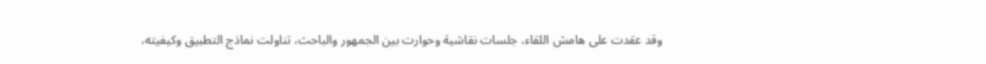وقد عقدت على هامش اللقاء، جلسات نقاشية وحوارت بين الجمهور والباحث، تناولت نماذج التطبيق وكيفيته،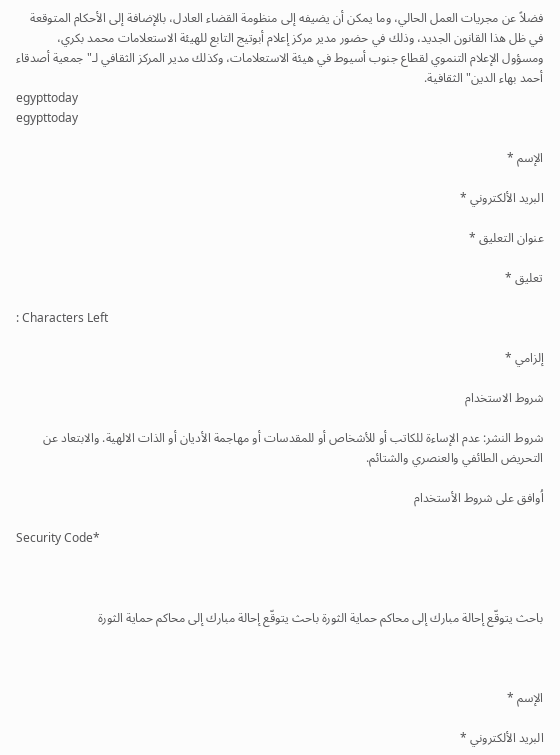فضلاً عن مجريات العمل الحالي، وما يمكن أن يضيفه إلى منظومة القضاء العادل، بالإضافة إلى الأحكام المتوقعة في ظل هذا القانون الجديد، وذلك في حضور مدير مركز إعلام أبوتيج التابع للهيئة الاستعلامات محمد بكري، ومسؤول الإعلام التنموي لقطاع جنوب أسيوط في هيئة الاستعلامات، وكذلك مدير المركز الثقافي لـ"جمعية أصدقاء أحمد بهاء الدين" الثقافية.
egypttoday
egypttoday

الإسم *

البريد الألكتروني *

عنوان التعليق *

تعليق *

: Characters Left

إلزامي *

شروط الاستخدام

شروط النشر: عدم الإساءة للكاتب أو للأشخاص أو للمقدسات أو مهاجمة الأديان أو الذات الالهية. والابتعاد عن التحريض الطائفي والعنصري والشتائم.

اُوافق على شروط الأستخدام

Security Code*



باحث يتوقّع إحالة مبارك إلى محاكم حماية الثورة باحث يتوقّع إحالة مبارك إلى محاكم حماية الثورة



الإسم *

البريد الألكتروني *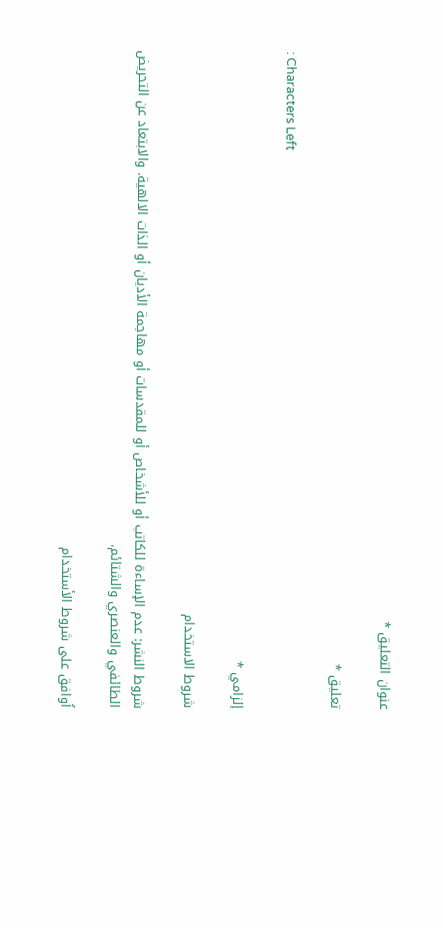عنوان التعليق *

تعليق *

: Characters Left

إلزامي *

شروط الاستخدام

شروط النشر: عدم الإساءة للكاتب أو للأشخاص أو للمقدسات أو مهاجمة الأديان أو الذات الالهية. والابتعاد عن التحريض الطائفي والعنصري والشتائم.

اُوافق على شروط الأستخدام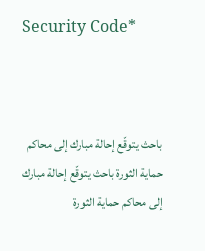Security Code*



باحث يتوقّع إحالة مبارك إلى محاكم حماية الثورة باحث يتوقّع إحالة مبارك إلى محاكم حماية الثورة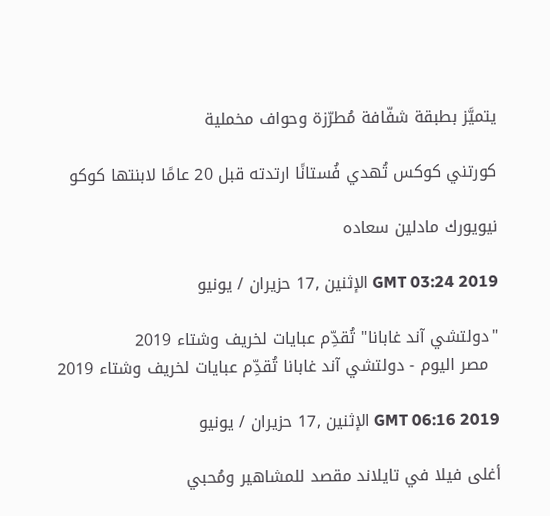يتميَّز بطبقة شفّافة مُطرّزة وحواف مخملية

كورتني كوكس تُهدي فُستانًا ارتدته قبل 20 عامًا لابنتها كوكو

نيويورك مادلين سعاده

GMT 03:24 2019 الإثنين ,17 حزيران / يونيو

"دولتشي آند غابانا" تُقدِّم عبايات لخريف وشتاء 2019
  مصر اليوم - دولتشي آند غابانا تُقدِّم عبايات لخريف وشتاء 2019

GMT 06:16 2019 الإثنين ,17 حزيران / يونيو

أغلى فيلا في تايلاند مقصد للمشاهير ومُحبي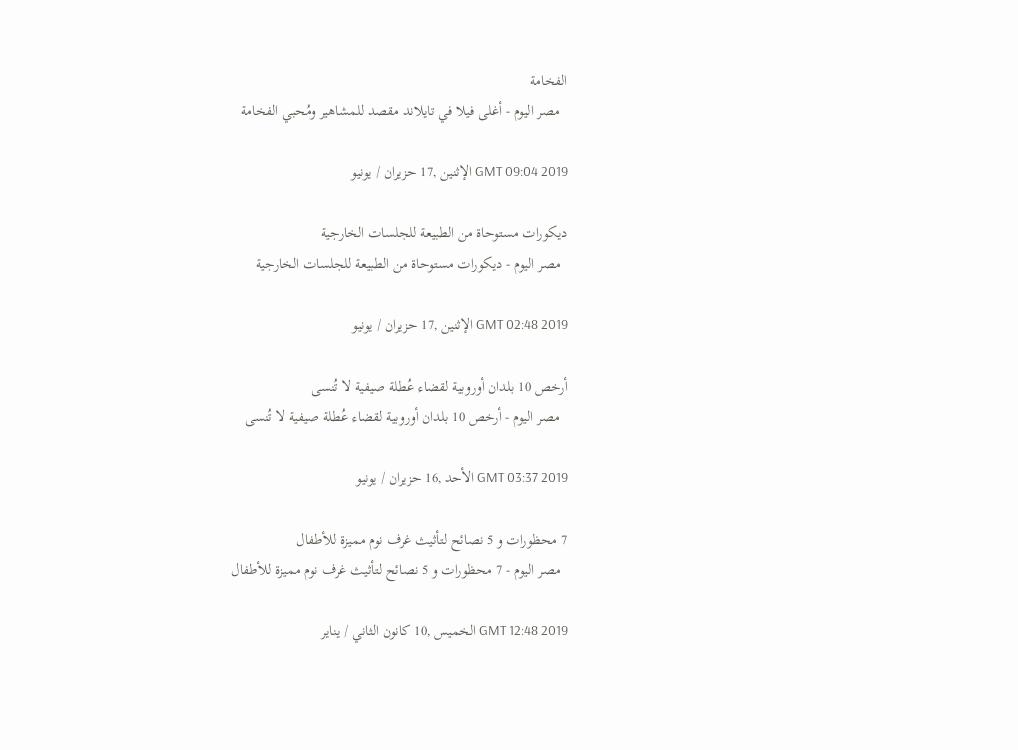الفخامة
  مصر اليوم - أغلى فيلا في تايلاند مقصد للمشاهير ومُحبي الفخامة

GMT 09:04 2019 الإثنين ,17 حزيران / يونيو

ديكورات مستوحاة من الطبيعة للجلسات الخارجية
  مصر اليوم - ديكورات مستوحاة من الطبيعة للجلسات الخارجية

GMT 02:48 2019 الإثنين ,17 حزيران / يونيو

أرخص 10 بلدان أوروبية لقضاء عُطلة صيفية لا تُنسى
  مصر اليوم - أرخص 10 بلدان أوروبية لقضاء عُطلة صيفية لا تُنسى

GMT 03:37 2019 الأحد ,16 حزيران / يونيو

7 محظورات و 5 نصائح لتأثيث غرف نوم مميزة للأطفال
  مصر اليوم - 7 محظورات و 5 نصائح لتأثيث غرف نوم مميزة للأطفال

GMT 12:48 2019 الخميس ,10 كانون الثاني / يناير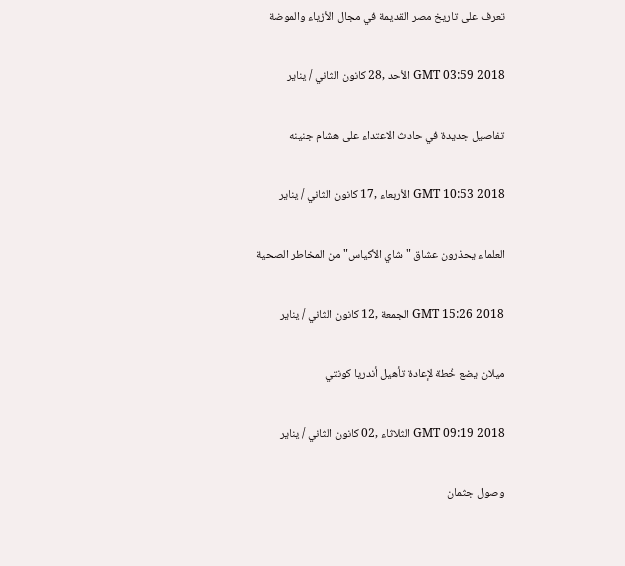تعرف على تاريخ مصر القديمة في مجال الأزياء والموضة

GMT 03:59 2018 الأحد ,28 كانون الثاني / يناير

تفاصيل جديدة في حادث الاعتداء على هشام جنينه

GMT 10:53 2018 الأربعاء ,17 كانون الثاني / يناير

العلماء يحذرون عشاق "شاي الأكياس" من المخاطر الصحية

GMT 15:26 2018 الجمعة ,12 كانون الثاني / يناير

ميلان يضع خُطة لإعادة تأهيل أندريا كونتي

GMT 09:19 2018 الثلاثاء ,02 كانون الثاني / يناير

وصول جثمان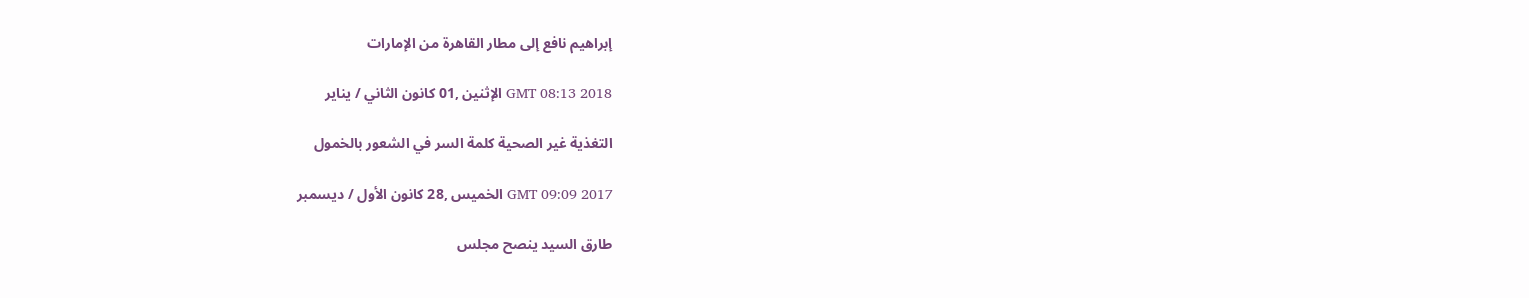إبراهيم نافع إلى مطار القاهرة من الإمارات

GMT 08:13 2018 الإثنين ,01 كانون الثاني / يناير

التغذية غير الصحية كلمة السر في الشعور بالخمول

GMT 09:09 2017 الخميس ,28 كانون الأول / ديسمبر

طارق السيد ينصح مجلس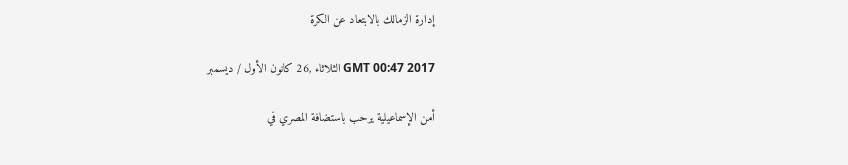إدارة الزمالك بالابتعاد عن الكرة

GMT 00:47 2017 الثلاثاء ,26 كانون الأول / ديسمبر

أمن الإسماعيلية يرحب باستضافة المصري في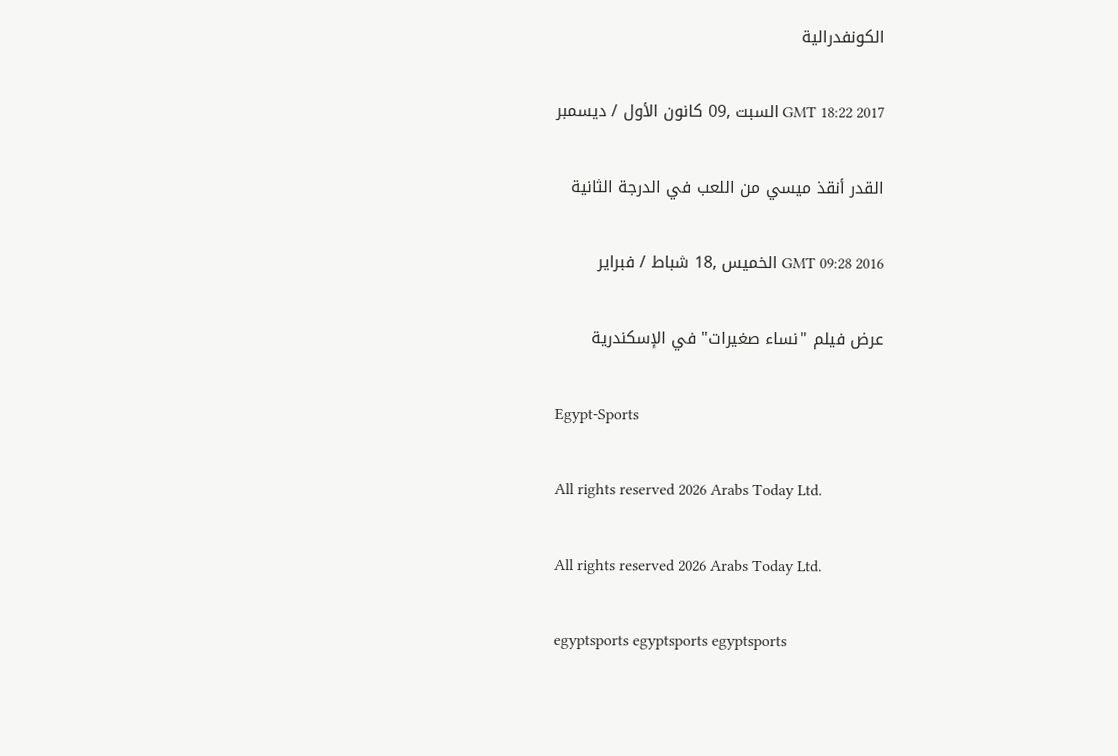الكونفدرالية

GMT 18:22 2017 السبت ,09 كانون الأول / ديسمبر

القدر أنقذ ميسي من اللعب في الدرجة الثانية

GMT 09:28 2016 الخميس ,18 شباط / فبراير

عرض فيلم "نساء صغيرات" في الإسكندرية

Egypt-Sports

All rights reserved 2026 Arabs Today Ltd.

All rights reserved 2026 Arabs Today Ltd.

egyptsports egyptsports egyptsports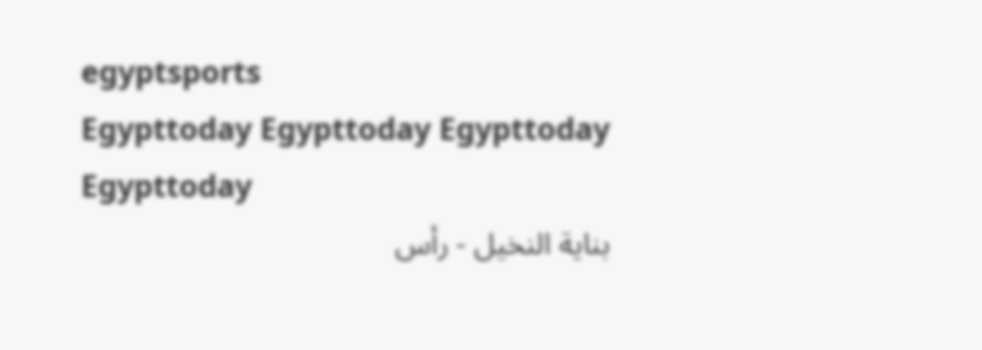egyptsports
Egypttoday Egypttoday Egypttoday
Egypttoday
بناية النخيل - رأس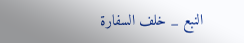النبع _ خلف السفارة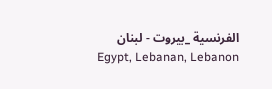الفرنسية _بيروت - لبنان
Egypt, Lebanan, Lebanon